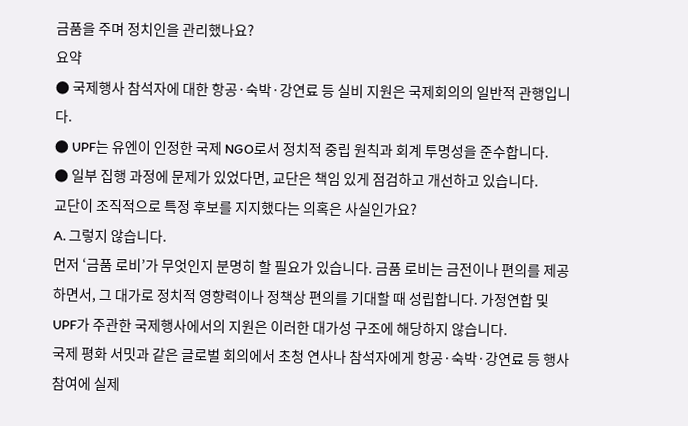금품을 주며 정치인을 관리했나요?
요약
● 국제행사 참석자에 대한 항공·숙박·강연료 등 실비 지원은 국제회의의 일반적 관행입니다.
● UPF는 유엔이 인정한 국제 NGO로서 정치적 중립 원칙과 회계 투명성을 준수합니다.
● 일부 집행 과정에 문제가 있었다면, 교단은 책임 있게 점검하고 개선하고 있습니다.
교단이 조직적으로 특정 후보를 지지했다는 의혹은 사실인가요?
A. 그렇지 않습니다.
먼저 ‘금품 로비’가 무엇인지 분명히 할 필요가 있습니다. 금품 로비는 금전이나 편의를 제공하면서, 그 대가로 정치적 영향력이나 정책상 편의를 기대할 때 성립합니다. 가정연합 및 UPF가 주관한 국제행사에서의 지원은 이러한 대가성 구조에 해당하지 않습니다.
국제 평화 서밋과 같은 글로벌 회의에서 초청 연사나 참석자에게 항공·숙박·강연료 등 행사 참여에 실제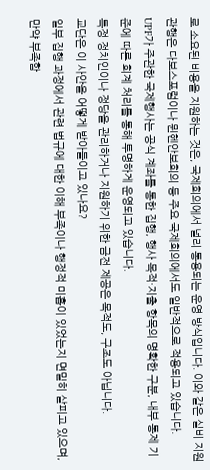로 소요된 비용을 지원하는 것은, 국제회의에서 널리 통용되는 운영 방식입니다. 이와 같은 실비 지원 관행은 다보스포럼이나 뮌헨안보회의 등 주요 국제회의에서도 일반적으로 적용되고 있습니다.
UPF가 주관한 국제행사는 공식 계좌를 통한 집행, 행사 목적·지출 항목의 명확한 구분, 내부 통제 기준에 따른 회계 처리를 통해 투명하게 운영되고 있습니다.
특정 정치인이나 정당을 관리하거나 지원하기 위한 금전 제공은 목적도, 구조도 아닙니다.
교단은 이 사안을 어떻게 받아들이고 있나요?
일부 집행 과정에서 관련 법규에 대한 이해 부족이나 행정적 미흡이 있었는지 면밀히 살피고 있으며, 만약 부족함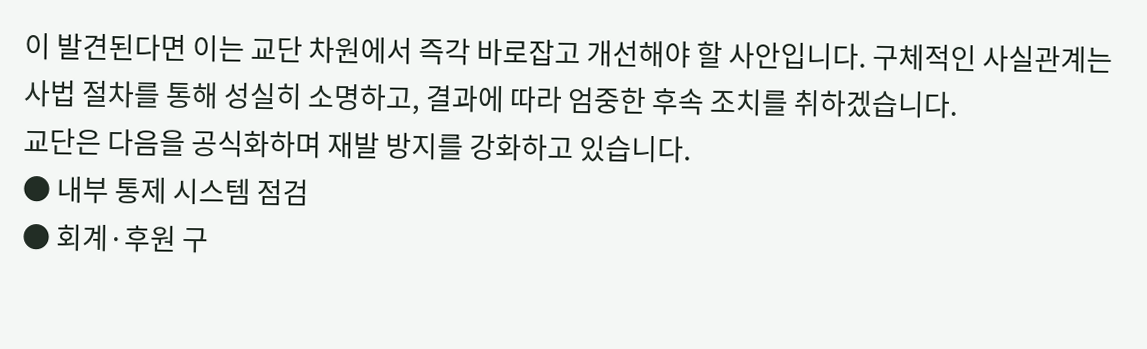이 발견된다면 이는 교단 차원에서 즉각 바로잡고 개선해야 할 사안입니다. 구체적인 사실관계는 사법 절차를 통해 성실히 소명하고, 결과에 따라 엄중한 후속 조치를 취하겠습니다.
교단은 다음을 공식화하며 재발 방지를 강화하고 있습니다.
● 내부 통제 시스템 점검
● 회계·후원 구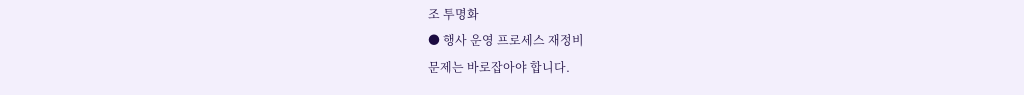조 투명화
● 행사 운영 프로세스 재정비
문제는 바로잡아야 합니다.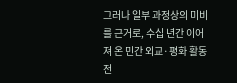그러나 일부 과정상의 미비를 근거로, 수십 년간 이어져 온 민간 외교·평화 활동 전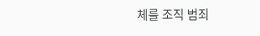체를 조직 범죄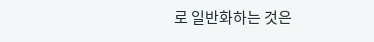로 일반화하는 것은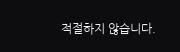적절하지 않습니다.